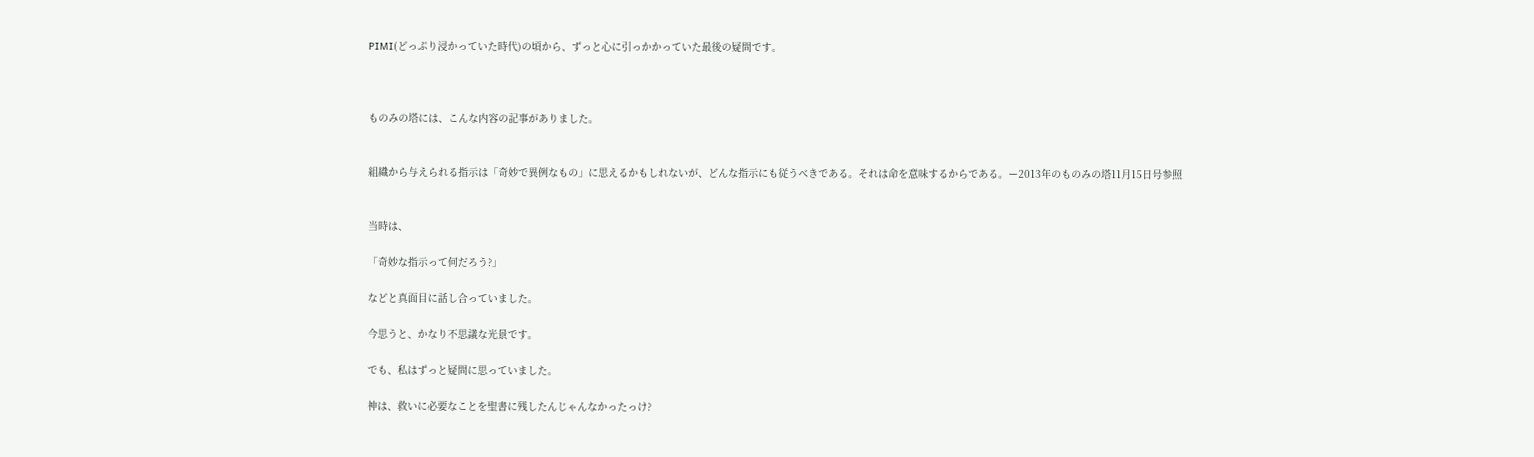PIMI(どっぷり浸かっていた時代)の頃から、ずっと心に引っかかっていた最後の疑問です。



ものみの塔には、こんな内容の記事がありました。


組織から与えられる指示は「奇妙で異例なもの」に思えるかもしれないが、どんな指示にも従うべきである。それは命を意味するからである。ー2013年のものみの塔11月15日号参照


当時は、

「奇妙な指示って何だろう?」

などと真面目に話し合っていました。

今思うと、かなり不思議な光景です。

でも、私はずっと疑問に思っていました。

神は、救いに必要なことを聖書に残したんじゃんなかったっけ?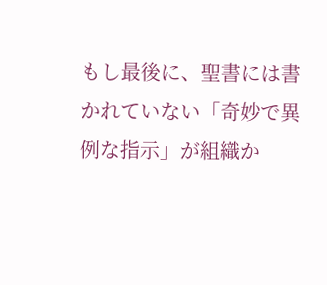もし最後に、聖書には書かれていない「奇妙で異例な指示」が組織か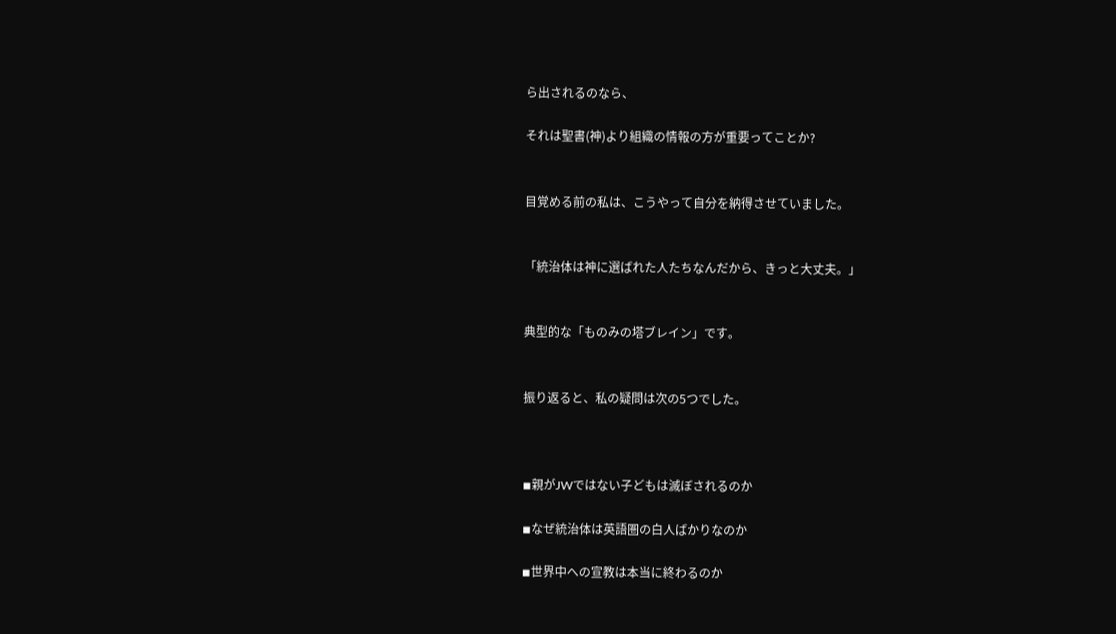ら出されるのなら、

それは聖書(神)より組織の情報の方が重要ってことか?


目覚める前の私は、こうやって自分を納得させていました。


「統治体は神に選ばれた人たちなんだから、きっと大丈夫。」


典型的な「ものみの塔ブレイン」です。


振り返ると、私の疑問は次の5つでした。



◾親がJWではない子どもは滅ぼされるのか

◾なぜ統治体は英語圏の白人ばかりなのか

◾世界中への宣教は本当に終わるのか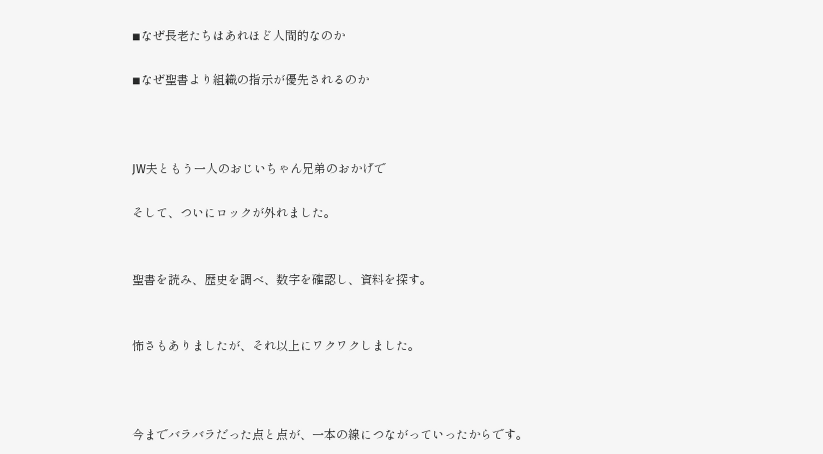◾なぜ長老たちはあれほど人間的なのか

◾なぜ聖書より組織の指示が優先されるのか



JW夫ともう一人のおじいちゃん兄弟のおかげで

そして、ついにロックが外れました。


聖書を読み、歴史を調べ、数字を確認し、資料を探す。


怖さもありましたが、それ以上にワクワクしました。



今までバラバラだった点と点が、一本の線につながっていったからです。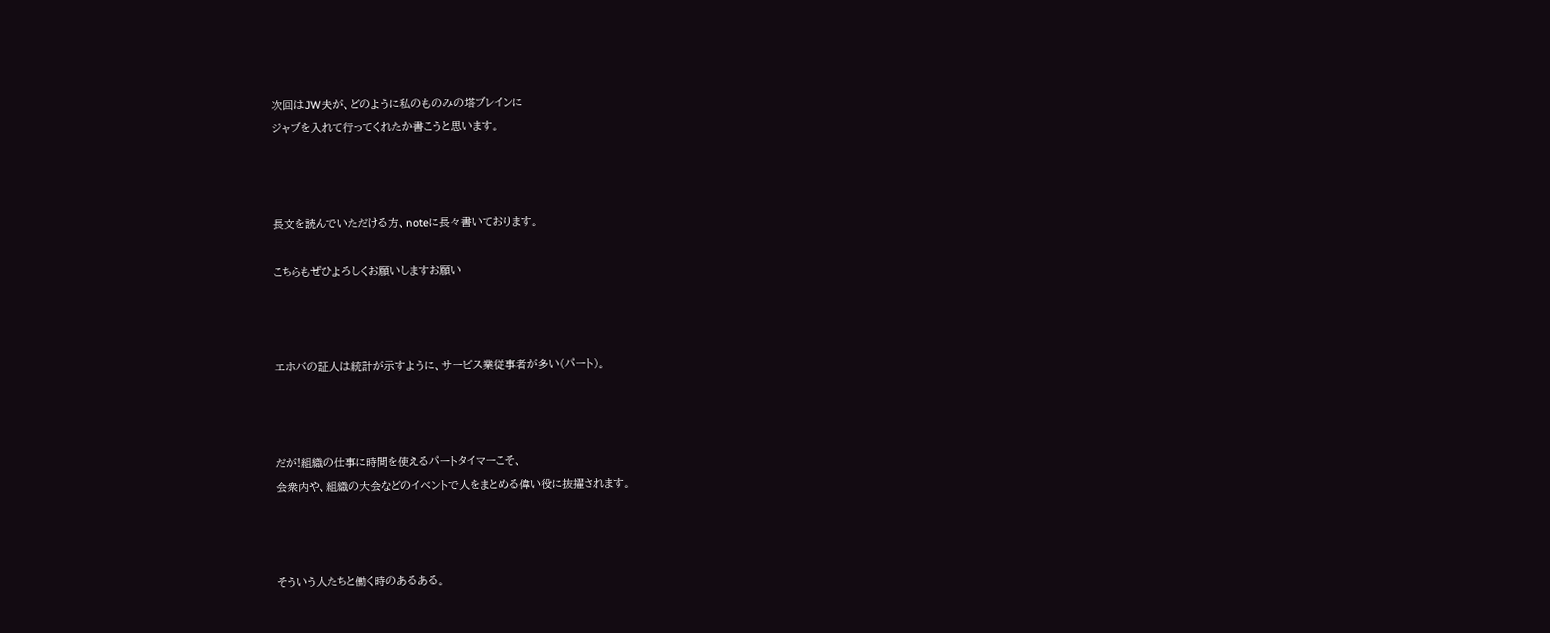次回はJW夫が、どのように私のものみの塔ブレインに
ジャブを入れて行ってくれたか書こうと思います。



長文を読んでいただける方、noteに長々書いております。

こちらもぜひよろしくお願いしますお願い



エホバの証人は統計が示すように、サービス業従事者が多い(パート)。



だが!組織の仕事に時間を使えるパートタイマーこそ、
会衆内や、組織の大会などのイベントで人をまとめる偉い役に抜擢されます。



そういう人たちと働く時のあるある。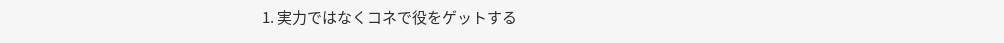1. 実力ではなくコネで役をゲットする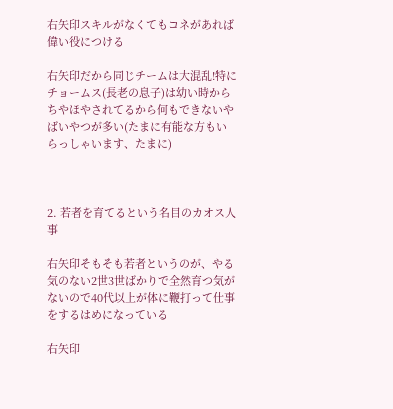右矢印スキルがなくてもコネがあれば偉い役につける

右矢印だから同じチームは大混乱!特にチョームス(長老の息子)は幼い時からちやほやされてるから何もできないやばいやつが多い(たまに有能な方もいらっしゃいます、たまに)



2. 若者を育てるという名目のカオス人事

右矢印そもそも若者というのが、やる気のない2世3世ばかりで全然育つ気がないので40代以上が体に鞭打って仕事をするはめになっている

右矢印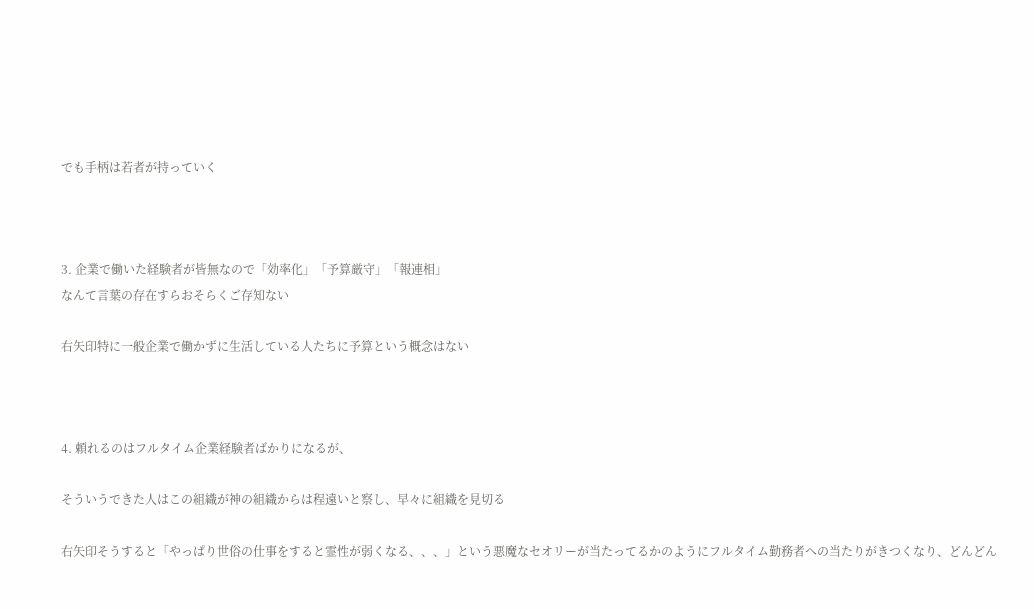でも手柄は若者が持っていく



3. 企業で働いた経験者が皆無なので「効率化」「予算厳守」「報連相」
なんて言葉の存在すらおそらくご存知ない

右矢印特に一般企業で働かずに生活している人たちに予算という概念はない



4. 頼れるのはフルタイム企業経験者ばかりになるが、

そういうできた人はこの組織が神の組織からは程遠いと察し、早々に組織を見切る

右矢印そうすると「やっぱり世俗の仕事をすると霊性が弱くなる、、、」という悪魔なセオリーが当たってるかのようにフルタイム勤務者への当たりがきつくなり、どんどん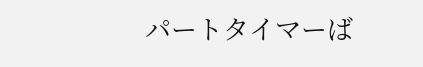パートタイマーば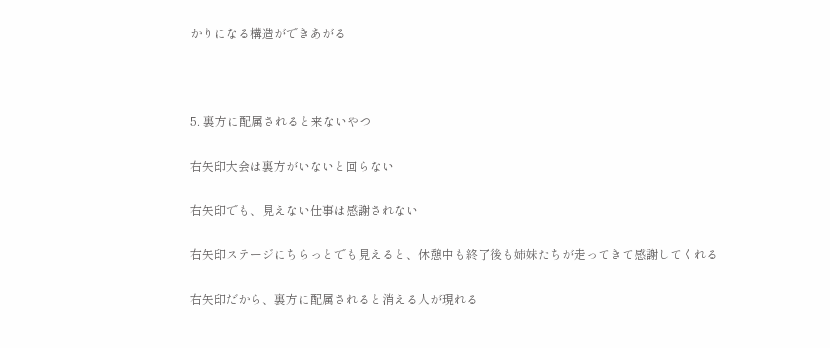かりになる構造ができあがる



5. 裏方に配属されると来ないやつ

右矢印大会は裏方がいないと回らない

右矢印でも、見えない仕事は感謝されない

右矢印ステージにちらっとでも見えると、休憩中も終了後も姉妹たちが走ってきて感謝してくれる

右矢印だから、裏方に配属されると消える人が現れる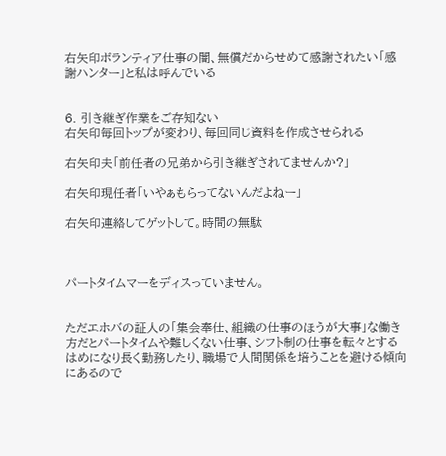右矢印ボランティア仕事の闇、無償だからせめて感謝されたい「感謝ハンター」と私は呼んでいる


6. 引き継ぎ作業をご存知ない
右矢印毎回トップが変わり、毎回同じ資料を作成させられる

右矢印夫「前任者の兄弟から引き継ぎされてませんか?」

右矢印現任者「いやぁもらってないんだよねー」

右矢印連絡してゲットして。時間の無駄



パートタイムマーをディスっていません。


ただエホバの証人の「集会奉仕、組織の仕事のほうが大事」な働き方だとパートタイムや難しくない仕事、シフト制の仕事を転々とするはめになり長く勤務したり、職場で人間関係を培うことを避ける傾向にあるので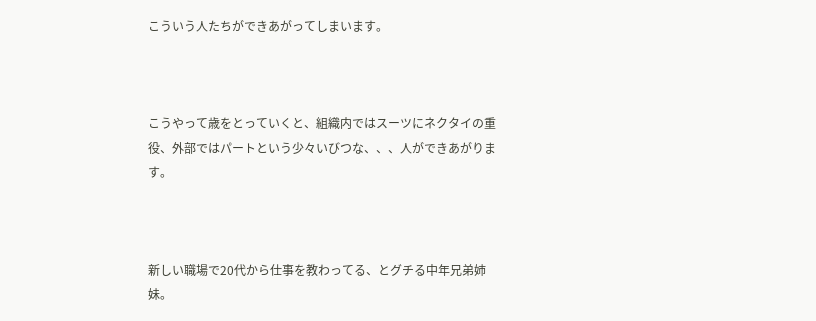こういう人たちができあがってしまいます。



こうやって歳をとっていくと、組織内ではスーツにネクタイの重役、外部ではパートという少々いびつな、、、人ができあがります。



新しい職場で20代から仕事を教わってる、とグチる中年兄弟姉妹。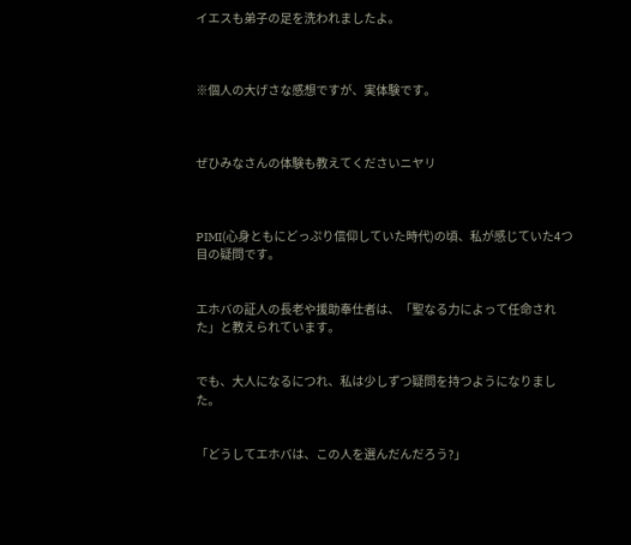イエスも弟子の足を洗われましたよ。



※個人の大げさな感想ですが、実体験です。



ぜひみなさんの体験も教えてくださいニヤリ



PIMI(心身ともにどっぷり信仰していた時代)の頃、私が感じていた4つ目の疑問です。


エホバの証人の長老や援助奉仕者は、「聖なる力によって任命された」と教えられています。


でも、大人になるにつれ、私は少しずつ疑問を持つようになりました。


「どうしてエホバは、この人を選んだんだろう?」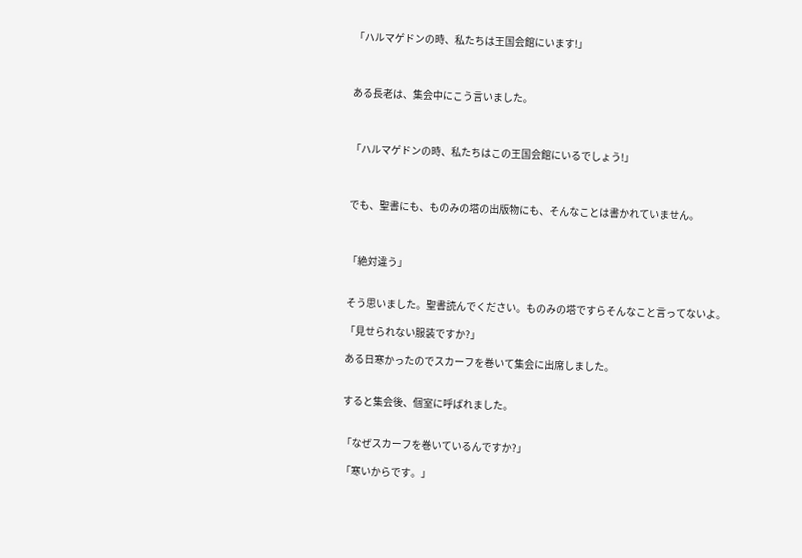「ハルマゲドンの時、私たちは王国会館にいます!」



ある長老は、集会中にこう言いました。



「ハルマゲドンの時、私たちはこの王国会館にいるでしょう!」



でも、聖書にも、ものみの塔の出版物にも、そんなことは書かれていません。



「絶対違う」


そう思いました。聖書読んでください。ものみの塔ですらそんなこと言ってないよ。

「見せられない服装ですか?」

ある日寒かったのでスカーフを巻いて集会に出席しました。


すると集会後、個室に呼ばれました。


「なぜスカーフを巻いているんですか?」

「寒いからです。」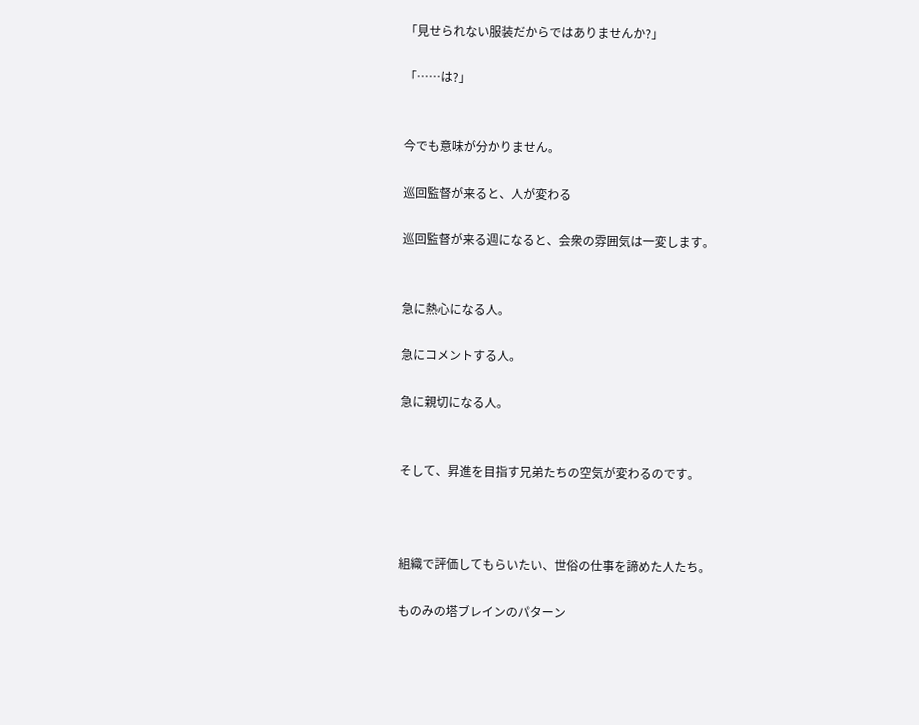「見せられない服装だからではありませんか?」

「……は?」


今でも意味が分かりません。

巡回監督が来ると、人が変わる

巡回監督が来る週になると、会衆の雰囲気は一変します。


急に熱心になる人。

急にコメントする人。

急に親切になる人。


そして、昇進を目指す兄弟たちの空気が変わるのです。



組織で評価してもらいたい、世俗の仕事を諦めた人たち。

ものみの塔ブレインのパターン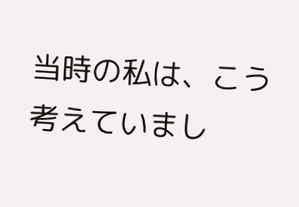当時の私は、こう考えていまし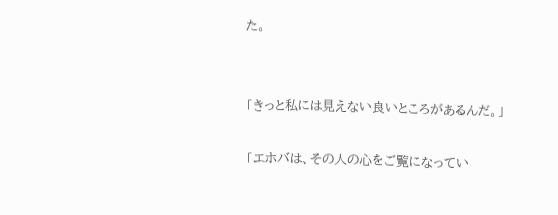た。


「きっと私には見えない良いところがあるんだ。」

「エホバは、その人の心をご覧になってい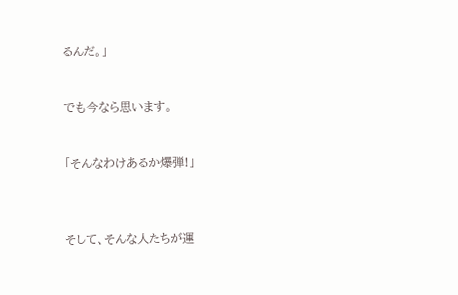るんだ。」


でも今なら思います。


「そんなわけあるか爆弾!」



そして、そんな人たちが運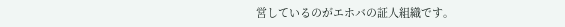営しているのがエホバの証人組織です。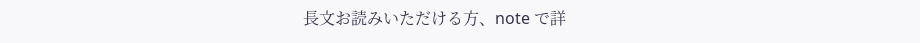長文お読みいただける方、note で詳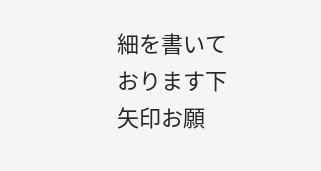細を書いております下矢印お願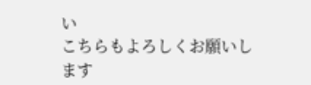い
こちらもよろしくお願いします